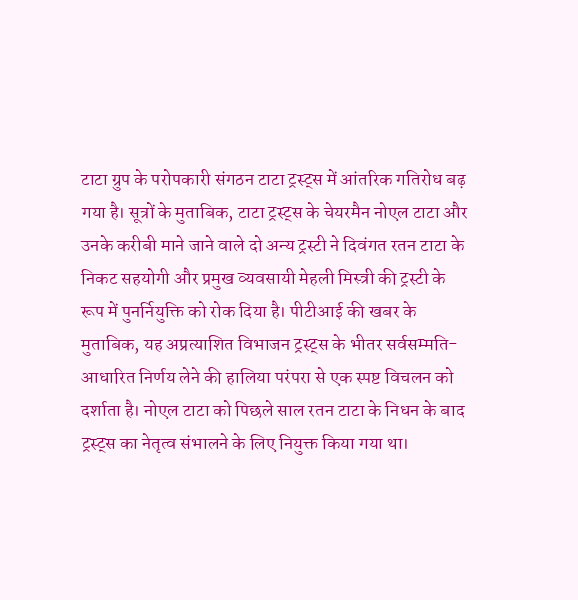टाटा ग्रुप के परोपकारी संगठन टाटा ट्रस्ट्स में आंतरिक गतिरोध बढ़ गया है। सूत्रों के मुताबिक, टाटा ट्रस्ट्स के चेयरमैन नोएल टाटा और उनके करीबी माने जाने वाले दो अन्य ट्रस्टी ने दिवंगत रतन टाटा के निकट सहयोगी और प्रमुख व्यवसायी मेहली मिस्त्री की ट्रस्टी के रूप में पुनर्नियुक्ति को रोक दिया है। पीटीआई की खबर के मुताबिक, यह अप्रत्याशित विभाजन ट्रस्ट्स के भीतर सर्वसम्मति-आधारित निर्णय लेने की हालिया परंपरा से एक स्पष्ट विचलन को दर्शाता है। नोएल टाटा को पिछले साल रतन टाटा के निधन के बाद ट्रस्ट्स का नेतृत्व संभालने के लिए नियुक्त किया गया था।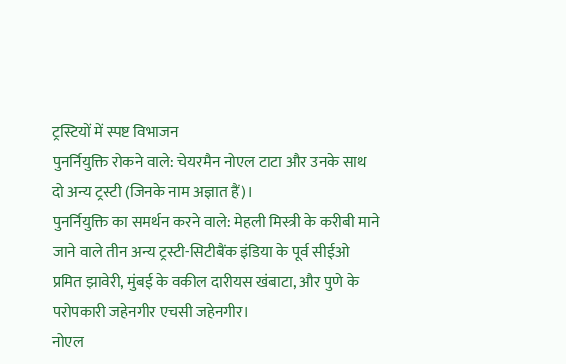ट्रस्टियों में स्पष्ट विभाजन
पुनर्नियुक्ति रोकने वाले: चेयरमैन नोएल टाटा और उनके साथ दो अन्य ट्रस्टी (जिनके नाम अज्ञात हैं)।
पुनर्नियुक्ति का समर्थन करने वाले: मेहली मिस्त्री के करीबी माने जाने वाले तीन अन्य ट्रस्टी-सिटीबैंक इंडिया के पूर्व सीईओ प्रमित झावेरी, मुंबई के वकील दारीयस खंबाटा, और पुणे के परोपकारी जहेनगीर एचसी जहेनगीर।
नोएल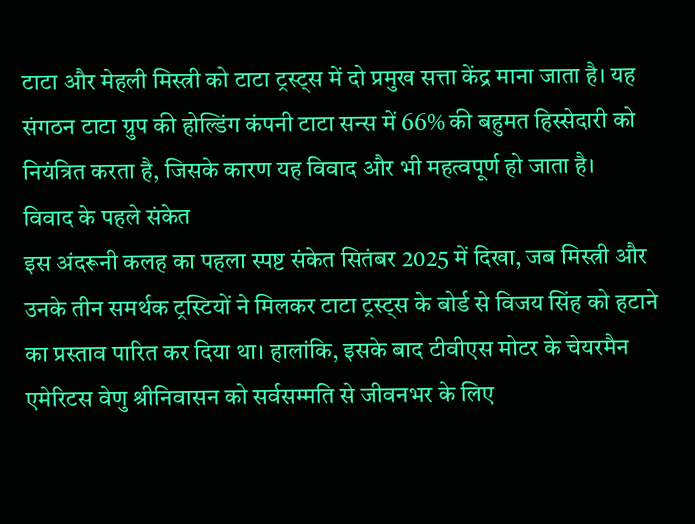टाटा और मेहली मिस्त्री को टाटा ट्रस्ट्स में दो प्रमुख सत्ता केंद्र माना जाता है। यह संगठन टाटा ग्रुप की होल्डिंग कंपनी टाटा सन्स में 66% की बहुमत हिस्सेदारी को नियंत्रित करता है, जिसके कारण यह विवाद और भी महत्वपूर्ण हो जाता है।
विवाद के पहले संकेत
इस अंदरूनी कलह का पहला स्पष्ट संकेत सितंबर 2025 में दिखा, जब मिस्त्री और उनके तीन समर्थक ट्रस्टियों ने मिलकर टाटा ट्रस्ट्स के बोर्ड से विजय सिंह को हटाने का प्रस्ताव पारित कर दिया था। हालांकि, इसके बाद टीवीएस मोटर के चेयरमैन एमेरिटस वेणु श्रीनिवासन को सर्वसम्मति से जीवनभर के लिए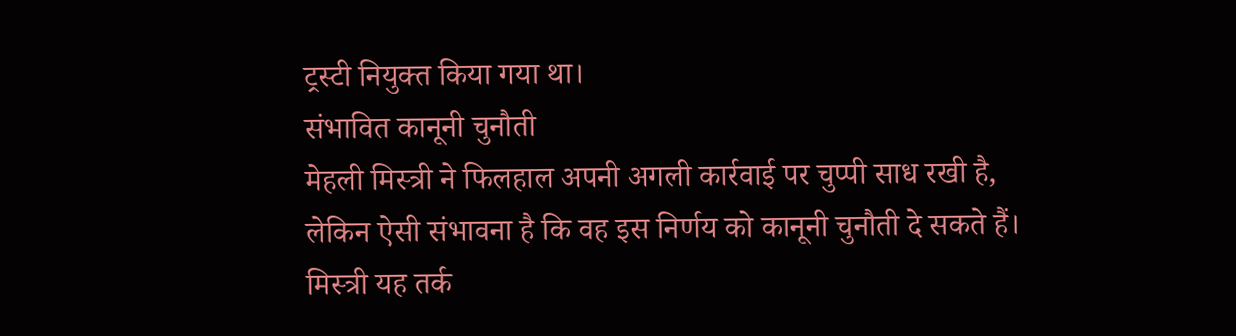ट्रस्टी नियुक्त किया गया था।
संभावित कानूनी चुनौती
मेहली मिस्त्री ने फिलहाल अपनी अगली कार्रवाई पर चुप्पी साध रखी है, लेकिन ऐसी संभावना है कि वह इस निर्णय को कानूनी चुनौती दे सकते हैं। मिस्त्री यह तर्क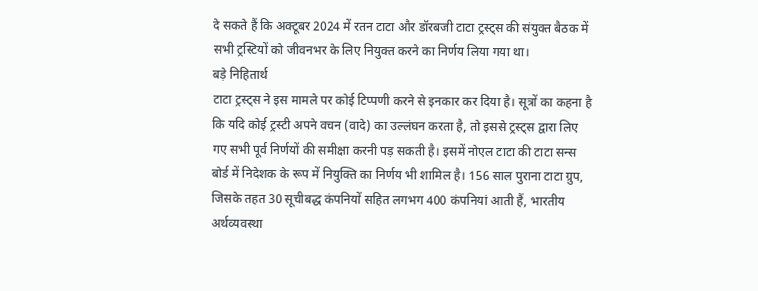दे सकते हैं कि अक्टूबर 2024 में रतन टाटा और डॉरबजी टाटा ट्रस्ट्स की संयुक्त बैठक में सभी ट्रस्टियों को जीवनभर के लिए नियुक्त करने का निर्णय लिया गया था।
बड़े निहितार्थ
टाटा ट्रस्ट्स ने इस मामले पर कोई टिप्पणी करने से इनकार कर दिया है। सूत्रों का कहना है कि यदि कोई ट्रस्टी अपने वचन (वादे) का उल्लंघन करता है, तो इससे ट्रस्ट्स द्वारा लिए गए सभी पूर्व निर्णयों की समीक्षा करनी पड़ सकती है। इसमें नोएल टाटा की टाटा सन्स बोर्ड में निदेशक के रूप में नियुक्ति का निर्णय भी शामिल है। 156 साल पुराना टाटा ग्रुप, जिसके तहत 30 सूचीबद्ध कंपनियों सहित लगभग 400 कंपनियां आती हैं, भारतीय अर्थव्यवस्था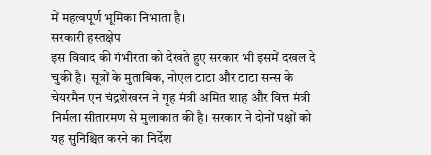में महत्वपूर्ण भूमिका निभाता है।
सरकारी हस्तक्षेप
इस विवाद की गंभीरता को देखते हुए सरकार भी इसमें दखल दे चुकी है। सूत्रों के मुताबिक, नोएल टाटा और टाटा सन्स के चेयरमैन एन चंद्रशेखरन ने गृह मंत्री अमित शाह और वित्त मंत्री निर्मला सीतारमण से मुलाकात की है। सरकार ने दोनों पक्षों को यह सुनिश्चित करने का निर्देश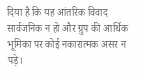दिया है कि यह आंतरिक विवाद सार्वजनिक न हो और ग्रुप की आर्थिक भूमिका पर कोई नकारात्मक असर न पड़े।